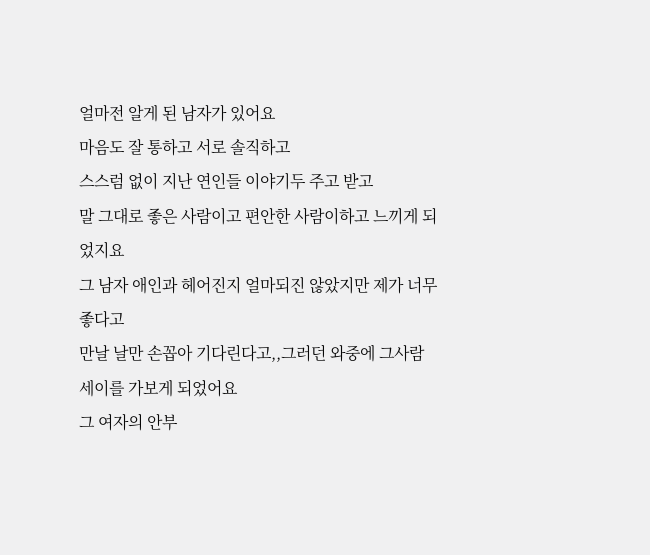얼마전 알게 된 남자가 있어요
마음도 잘 통하고 서로 솔직하고
스스럼 없이 지난 연인들 이야기두 주고 받고
말 그대로 좋은 사람이고 편안한 사람이하고 느끼게 되었지요
그 남자 애인과 헤어진지 얼마되진 않았지만 제가 너무 좋다고
만날 날만 손꼽아 기다린다고,,그러던 와중에 그사람 세이를 가보게 되었어요
그 여자의 안부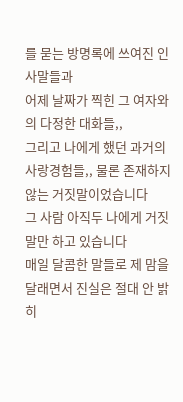를 묻는 방명록에 쓰여진 인사말들과
어제 날짜가 찍힌 그 여자와의 다정한 대화들,,
그리고 나에게 했던 과거의 사랑경험들,, 물론 존재하지 않는 거짓말이었습니다
그 사람 아직두 나에게 거짓말만 하고 있습니다
매일 달콤한 말들로 제 맘을 달래면서 진실은 절대 안 밝히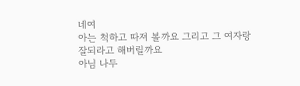네여
아는 척하고 따져 볼까요 그리고 그 여자랑 잘되라고 해버릴까요
아님 나두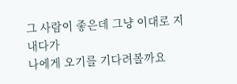그 사람이 좋은데 그냥 이대로 지내다가
나에게 오기를 기다려볼까요